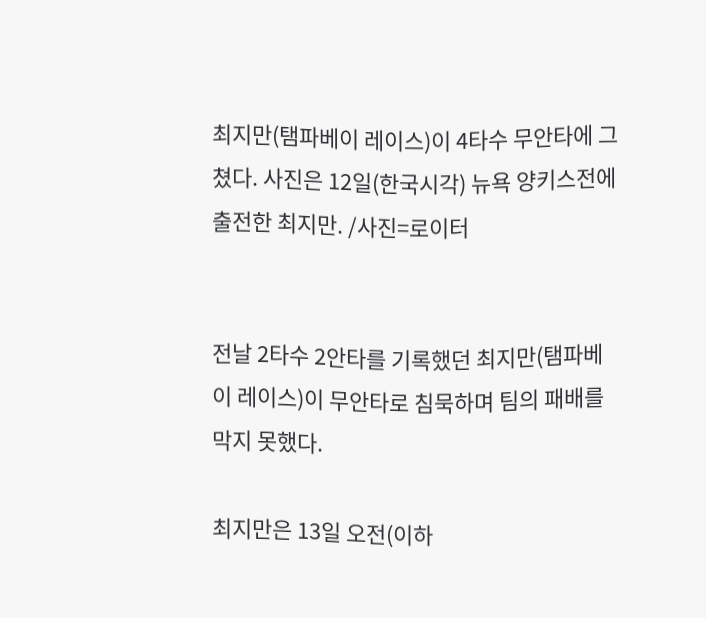최지만(탬파베이 레이스)이 4타수 무안타에 그쳤다. 사진은 12일(한국시각) 뉴욕 양키스전에 출전한 최지만. /사진=로이터


전날 2타수 2안타를 기록했던 최지만(탬파베이 레이스)이 무안타로 침묵하며 팀의 패배를 막지 못했다.

최지만은 13일 오전(이하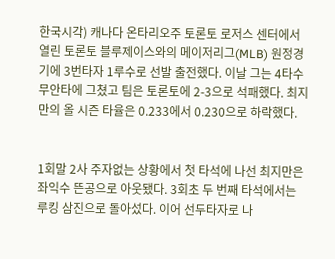한국시각) 캐나다 온타리오주 토론토 로저스 센터에서 열린 토론토 블루제이스와의 메이저리그(MLB) 원정경기에 3번타자 1루수로 선발 출전했다. 이날 그는 4타수 무안타에 그쳤고 팀은 토론토에 2-3으로 석패했다. 최지만의 올 시즌 타율은 0.233에서 0.230으로 하락했다.


1회말 2사 주자없는 상황에서 첫 타석에 나선 최지만은 좌익수 뜬공으로 아웃됐다. 3회초 두 번째 타석에서는 루킹 삼진으로 돌아섰다. 이어 선두타자로 나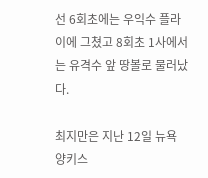선 6회초에는 우익수 플라이에 그쳤고 8회초 1사에서는 유격수 앞 땅볼로 물러났다.

최지만은 지난 12일 뉴욕 양키스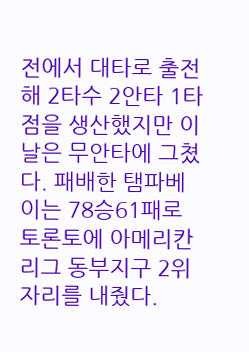전에서 대타로 출전해 2타수 2안타 1타점을 생산했지만 이날은 무안타에 그쳤다. 패배한 탬파베이는 78승61패로 토론토에 아메리칸리그 동부지구 2위 자리를 내줬다.